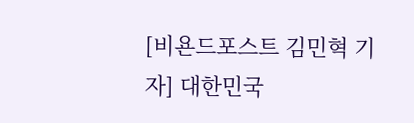[비욘드포스트 김민혁 기자] 대한민국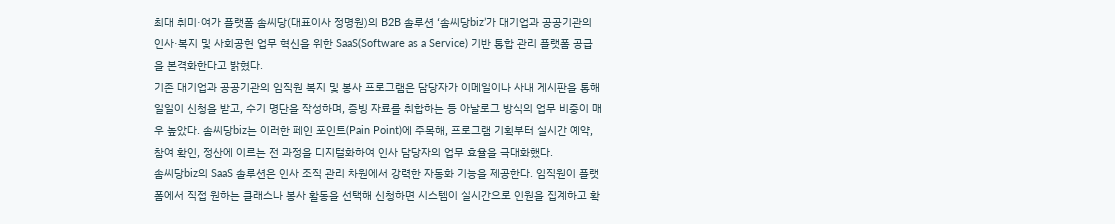최대 취미·여가 플랫폼 솜씨당(대표이사 정명원)의 B2B 솔루션 ‘솜씨당biz’가 대기업과 공공기관의 인사·복지 및 사회공헌 업무 혁신을 위한 SaaS(Software as a Service) 기반 통합 관리 플랫폼 공급을 본격화한다고 밝혔다.
기존 대기업과 공공기관의 임직원 복지 및 봉사 프로그램은 담당자가 이메일이나 사내 게시판을 통해 일일이 신청을 받고, 수기 명단을 작성하며, 증빙 자료를 취합하는 등 아날로그 방식의 업무 비중이 매우 높았다. 솜씨당biz는 이러한 페인 포인트(Pain Point)에 주목해, 프로그램 기획부터 실시간 예약, 참여 확인, 정산에 이르는 전 과정을 디지털화하여 인사 담당자의 업무 효율을 극대화했다.
솜씨당biz의 SaaS 솔루션은 인사 조직 관리 차원에서 강력한 자동화 기능을 제공한다. 임직원이 플랫폼에서 직접 원하는 클래스나 봉사 활동을 선택해 신청하면 시스템이 실시간으로 인원을 집계하고 확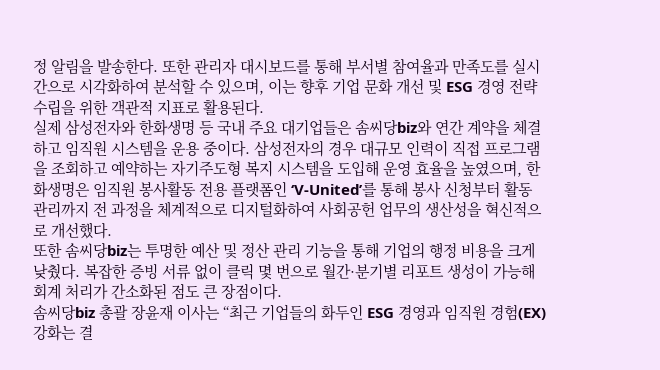정 알림을 발송한다. 또한 관리자 대시보드를 통해 부서별 참여율과 만족도를 실시간으로 시각화하여 분석할 수 있으며, 이는 향후 기업 문화 개선 및 ESG 경영 전략 수립을 위한 객관적 지표로 활용된다.
실제 삼성전자와 한화생명 등 국내 주요 대기업들은 솜씨당biz와 연간 계약을 체결하고 임직원 시스템을 운용 중이다. 삼성전자의 경우 대규모 인력이 직접 프로그램을 조회하고 예약하는 자기주도형 복지 시스템을 도입해 운영 효율을 높였으며, 한화생명은 임직원 봉사활동 전용 플랫폼인 ‘V-United’를 통해 봉사 신청부터 활동 관리까지 전 과정을 체계적으로 디지털화하여 사회공헌 업무의 생산성을 혁신적으로 개선했다.
또한 솜씨당biz는 투명한 예산 및 정산 관리 기능을 통해 기업의 행정 비용을 크게 낮췄다. 복잡한 증빙 서류 없이 클릭 몇 번으로 월간·분기별 리포트 생성이 가능해 회계 처리가 간소화된 점도 큰 장점이다.
솜씨당biz 총괄 장윤재 이사는 “최근 기업들의 화두인 ESG 경영과 임직원 경험(EX) 강화는 결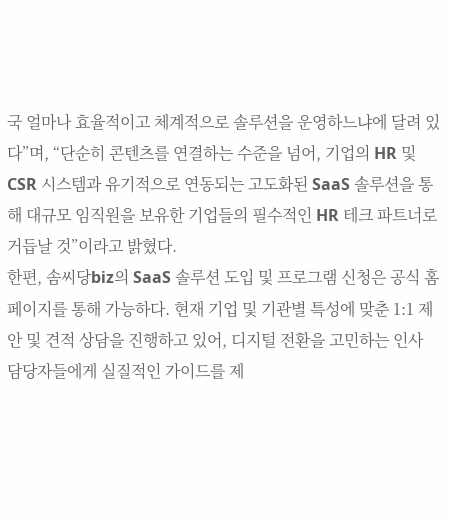국 얼마나 효율적이고 체계적으로 솔루션을 운영하느냐에 달려 있다”며, “단순히 콘텐츠를 연결하는 수준을 넘어, 기업의 HR 및 CSR 시스템과 유기적으로 연동되는 고도화된 SaaS 솔루션을 통해 대규모 임직원을 보유한 기업들의 필수적인 HR 테크 파트너로 거듭날 것”이라고 밝혔다.
한편, 솜씨당biz의 SaaS 솔루션 도입 및 프로그램 신청은 공식 홈페이지를 통해 가능하다. 현재 기업 및 기관별 특성에 맞춘 1:1 제안 및 견적 상담을 진행하고 있어, 디지털 전환을 고민하는 인사 담당자들에게 실질적인 가이드를 제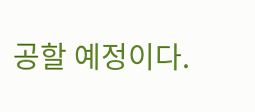공할 예정이다.